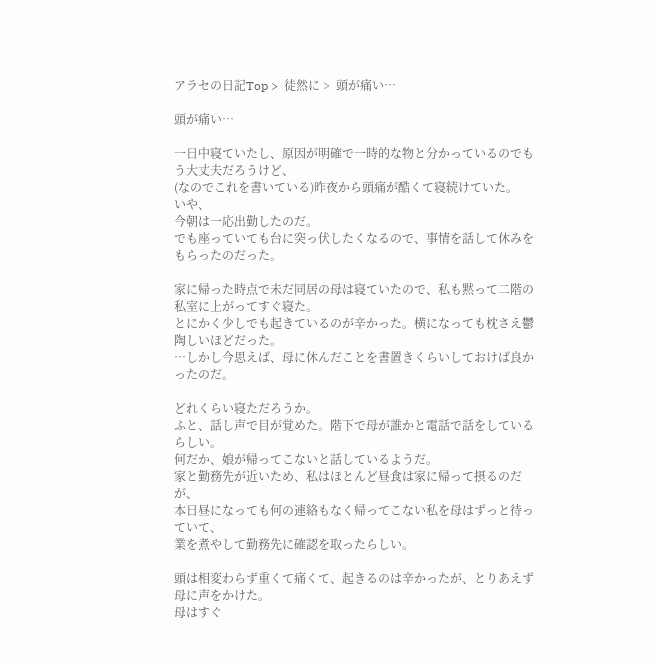アラセの日記Top >  徒然に >  頭が痛い…

頭が痛い…

一日中寝ていたし、原因が明確で一時的な物と分かっているのでもう大丈夫だろうけど、
(なのでこれを書いている)昨夜から頭痛が酷くて寝続けていた。
いや、
今朝は一応出勤したのだ。
でも座っていても台に突っ伏したくなるので、事情を話して休みをもらったのだった。

家に帰った時点で未だ同居の母は寝ていたので、私も黙って二階の私室に上がってすぐ寝た。
とにかく少しでも起きているのが辛かった。横になっても枕さえ鬱陶しいほどだった。
…しかし今思えば、母に休んだことを書置きくらいしておけば良かったのだ。

どれくらい寝ただろうか。
ふと、話し声で目が覚めた。階下で母が誰かと電話で話をしているらしい。
何だか、娘が帰ってこないと話しているようだ。
家と勤務先が近いため、私はほとんど昼食は家に帰って摂るのだが、
本日昼になっても何の連絡もなく帰ってこない私を母はずっと待っていて、
業を煮やして勤務先に確認を取ったらしい。

頭は相変わらず重くて痛くて、起きるのは辛かったが、とりあえず母に声をかけた。
母はすぐ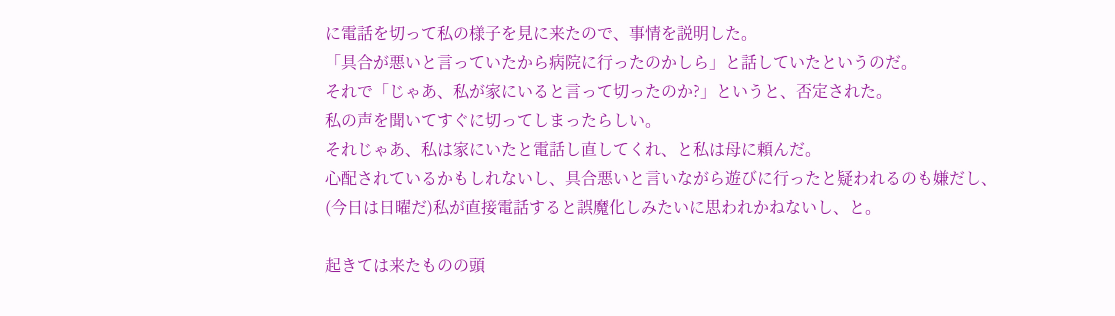に電話を切って私の様子を見に来たので、事情を説明した。
「具合が悪いと言っていたから病院に行ったのかしら」と話していたというのだ。
それで「じゃあ、私が家にいると言って切ったのか?」というと、否定された。
私の声を聞いてすぐに切ってしまったらしい。
それじゃあ、私は家にいたと電話し直してくれ、と私は母に頼んだ。
心配されているかもしれないし、具合悪いと言いながら遊びに行ったと疑われるのも嫌だし、
(今日は日曜だ)私が直接電話すると誤魔化しみたいに思われかねないし、と。

起きては来たものの頭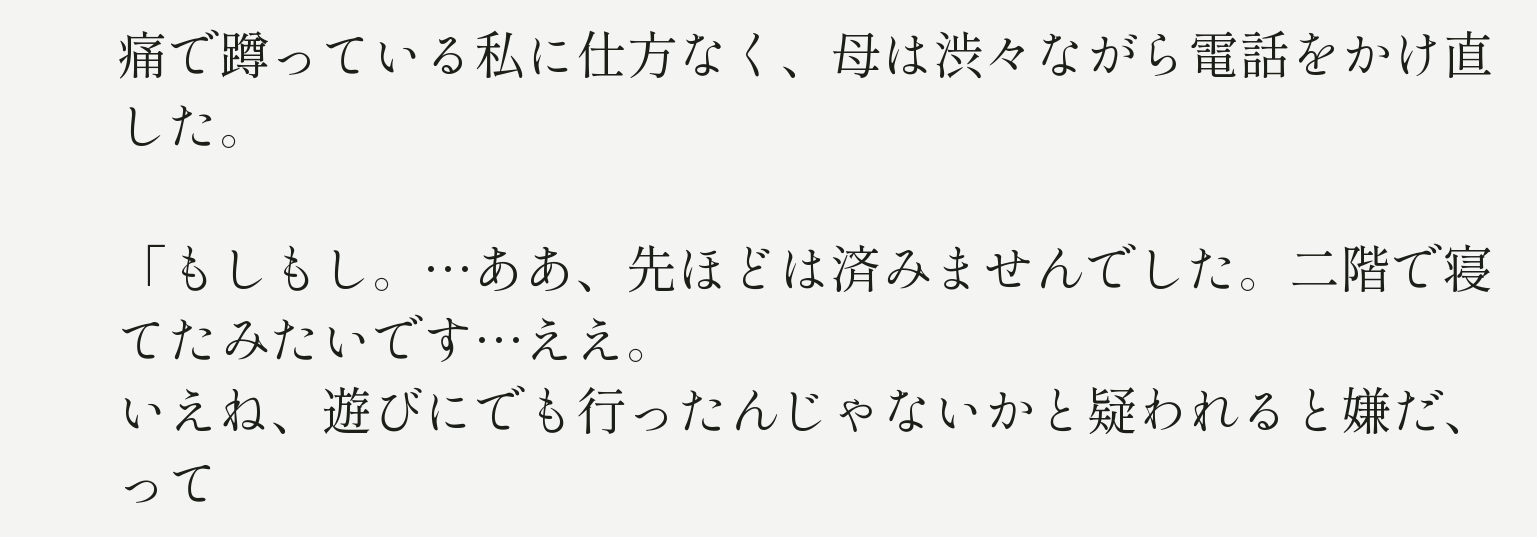痛で蹲っている私に仕方なく、母は渋々ながら電話をかけ直した。

「もしもし。…ああ、先ほどは済みませんでした。二階で寝てたみたいです…ええ。
いえね、遊びにでも行ったんじゃないかと疑われると嫌だ、って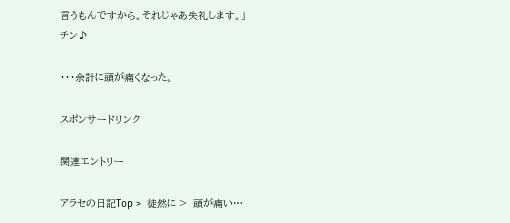言うもんですから。それじゃあ失礼します。」
チン♪

・・・余計に頭が痛くなった。

スポンサードリンク

関連エントリー

アラセの日記Top >  徒然に >  頭が痛い…